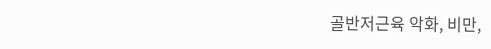골반저근육 악화, 비만,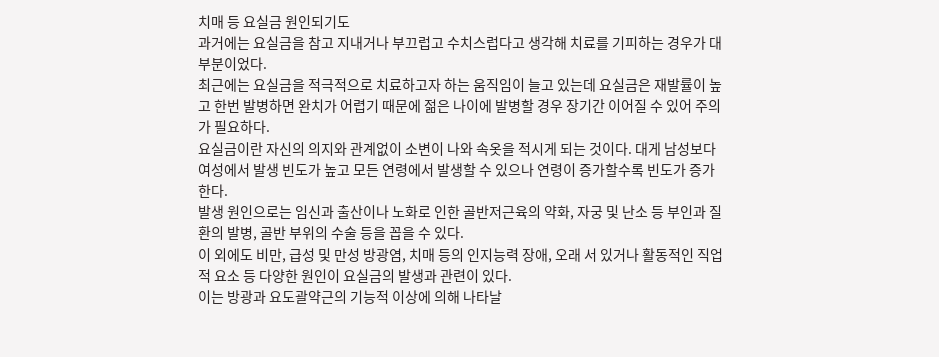치매 등 요실금 원인되기도
과거에는 요실금을 참고 지내거나 부끄럽고 수치스럽다고 생각해 치료를 기피하는 경우가 대부분이었다.
최근에는 요실금을 적극적으로 치료하고자 하는 움직임이 늘고 있는데 요실금은 재발률이 높고 한번 발병하면 완치가 어렵기 때문에 젊은 나이에 발병할 경우 장기간 이어질 수 있어 주의가 필요하다.
요실금이란 자신의 의지와 관계없이 소변이 나와 속옷을 적시게 되는 것이다. 대게 남성보다 여성에서 발생 빈도가 높고 모든 연령에서 발생할 수 있으나 연령이 증가할수록 빈도가 증가한다.
발생 원인으로는 임신과 출산이나 노화로 인한 골반저근육의 약화, 자궁 및 난소 등 부인과 질환의 발병, 골반 부위의 수술 등을 꼽을 수 있다.
이 외에도 비만, 급성 및 만성 방광염, 치매 등의 인지능력 장애, 오래 서 있거나 활동적인 직업적 요소 등 다양한 원인이 요실금의 발생과 관련이 있다.
이는 방광과 요도괄약근의 기능적 이상에 의해 나타날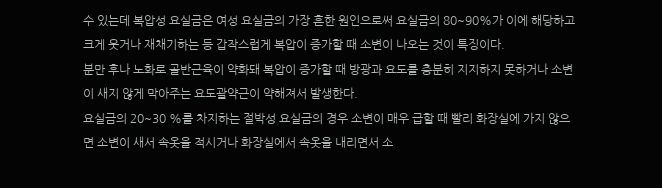수 있는데 복압성 요실금은 여성 요실금의 가장 흔한 원인으로써 요실금의 80~90%가 이에 해당하고 크게 웃거나 재채기하는 등 갑작스럽게 복압이 증가할 때 소변이 나오는 것이 특징이다.
분만 후나 노화로 골반근육이 약화돼 복압이 증가할 때 방광과 요도를 충분히 지지하지 못하거나 소변이 새지 않게 막아주는 요도괄약근이 약해져서 발생한다.
요실금의 20~30 %를 차지하는 절박성 요실금의 경우 소변이 매우 급할 때 빨리 화장실에 가지 않으면 소변이 새서 속옷을 적시거나 화장실에서 속옷을 내리면서 소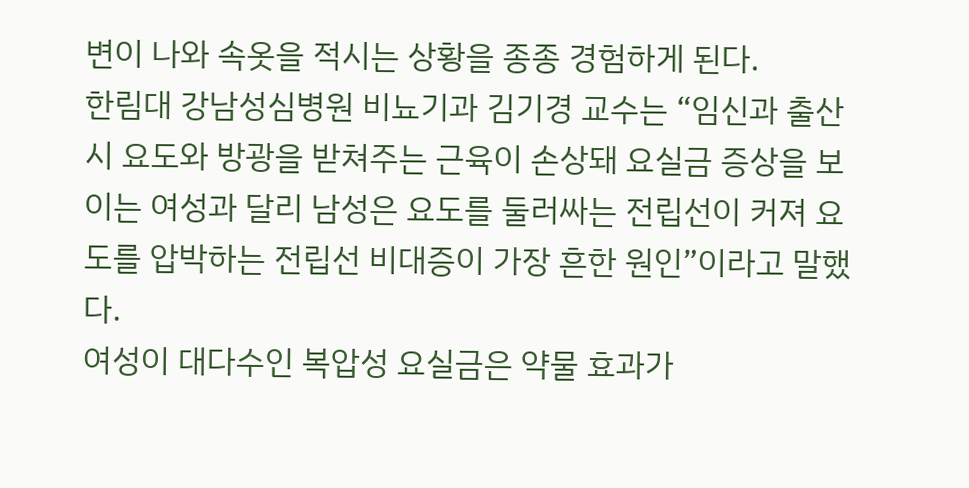변이 나와 속옷을 적시는 상황을 종종 경험하게 된다.
한림대 강남성심병원 비뇨기과 김기경 교수는 “임신과 출산 시 요도와 방광을 받쳐주는 근육이 손상돼 요실금 증상을 보이는 여성과 달리 남성은 요도를 둘러싸는 전립선이 커져 요도를 압박하는 전립선 비대증이 가장 흔한 원인”이라고 말했다.
여성이 대다수인 복압성 요실금은 약물 효과가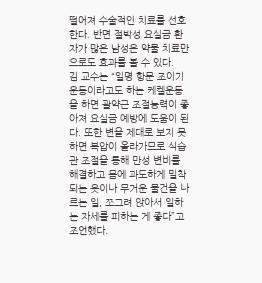떨어져 수술적인 치료를 선호한다. 반면 절박성 요실금 환자가 많은 남성은 약물 치료만으로도 효과를 볼 수 있다.
김 교수는 “일명 항문 조이기 운동이라고도 하는 케켈운동을 하면 괄약근 조절능력이 좋아져 요실금 예방에 도움이 된다. 또한 변을 제대로 보지 못하면 복압이 올라가므로 식습관 조절을 통해 만성 변비를 해결하고 몸에 과도하게 밀착되는 옷이나 무거운 물건을 나르는 일, 쪼그려 앉아서 일하는 자세를 피하는 게 좋다”고 조언했다.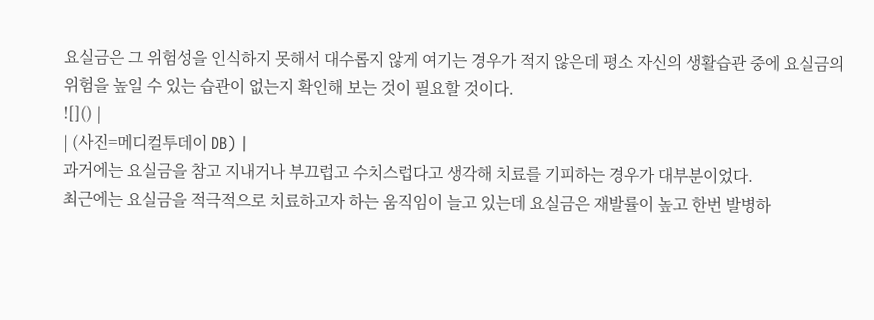요실금은 그 위험성을 인식하지 못해서 대수롭지 않게 여기는 경우가 적지 않은데 평소 자신의 생활습관 중에 요실금의 위험을 높일 수 있는 습관이 없는지 확인해 보는 것이 필요할 것이다.
![]() |
| (사진=메디컬투데이 DB) |
과거에는 요실금을 참고 지내거나 부끄럽고 수치스럽다고 생각해 치료를 기피하는 경우가 대부분이었다.
최근에는 요실금을 적극적으로 치료하고자 하는 움직임이 늘고 있는데 요실금은 재발률이 높고 한번 발병하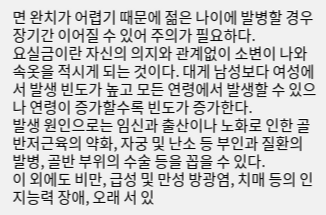면 완치가 어렵기 때문에 젊은 나이에 발병할 경우 장기간 이어질 수 있어 주의가 필요하다.
요실금이란 자신의 의지와 관계없이 소변이 나와 속옷을 적시게 되는 것이다. 대게 남성보다 여성에서 발생 빈도가 높고 모든 연령에서 발생할 수 있으나 연령이 증가할수록 빈도가 증가한다.
발생 원인으로는 임신과 출산이나 노화로 인한 골반저근육의 약화, 자궁 및 난소 등 부인과 질환의 발병, 골반 부위의 수술 등을 꼽을 수 있다.
이 외에도 비만, 급성 및 만성 방광염, 치매 등의 인지능력 장애, 오래 서 있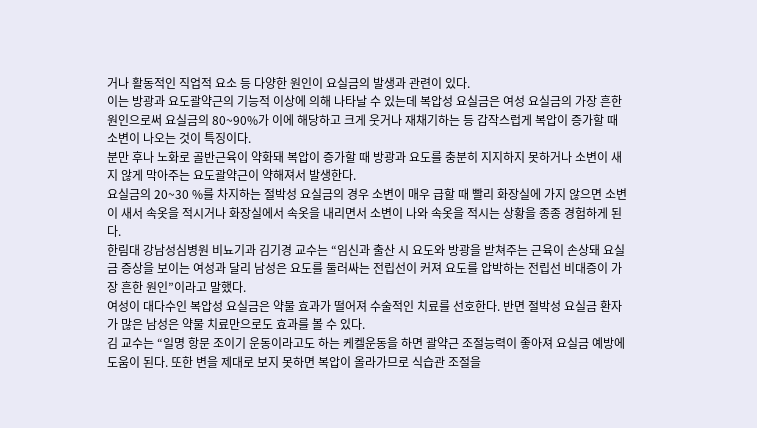거나 활동적인 직업적 요소 등 다양한 원인이 요실금의 발생과 관련이 있다.
이는 방광과 요도괄약근의 기능적 이상에 의해 나타날 수 있는데 복압성 요실금은 여성 요실금의 가장 흔한 원인으로써 요실금의 80~90%가 이에 해당하고 크게 웃거나 재채기하는 등 갑작스럽게 복압이 증가할 때 소변이 나오는 것이 특징이다.
분만 후나 노화로 골반근육이 약화돼 복압이 증가할 때 방광과 요도를 충분히 지지하지 못하거나 소변이 새지 않게 막아주는 요도괄약근이 약해져서 발생한다.
요실금의 20~30 %를 차지하는 절박성 요실금의 경우 소변이 매우 급할 때 빨리 화장실에 가지 않으면 소변이 새서 속옷을 적시거나 화장실에서 속옷을 내리면서 소변이 나와 속옷을 적시는 상황을 종종 경험하게 된다.
한림대 강남성심병원 비뇨기과 김기경 교수는 “임신과 출산 시 요도와 방광을 받쳐주는 근육이 손상돼 요실금 증상을 보이는 여성과 달리 남성은 요도를 둘러싸는 전립선이 커져 요도를 압박하는 전립선 비대증이 가장 흔한 원인”이라고 말했다.
여성이 대다수인 복압성 요실금은 약물 효과가 떨어져 수술적인 치료를 선호한다. 반면 절박성 요실금 환자가 많은 남성은 약물 치료만으로도 효과를 볼 수 있다.
김 교수는 “일명 항문 조이기 운동이라고도 하는 케켈운동을 하면 괄약근 조절능력이 좋아져 요실금 예방에 도움이 된다. 또한 변을 제대로 보지 못하면 복압이 올라가므로 식습관 조절을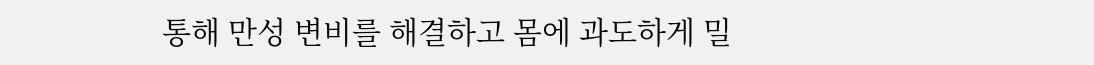통해 만성 변비를 해결하고 몸에 과도하게 밀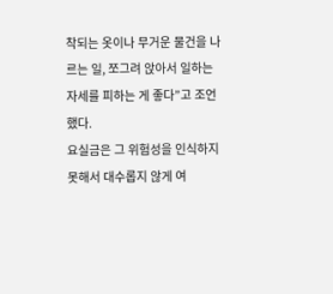착되는 옷이나 무거운 물건을 나르는 일, 쪼그려 앉아서 일하는 자세를 피하는 게 좋다”고 조언했다.
요실금은 그 위험성을 인식하지 못해서 대수롭지 않게 여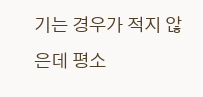기는 경우가 적지 않은데 평소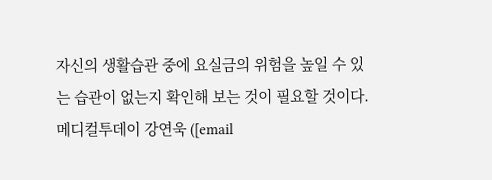자신의 생활습관 중에 요실금의 위험을 높일 수 있는 습관이 없는지 확인해 보는 것이 필요할 것이다.
메디컬투데이 강연욱 ([email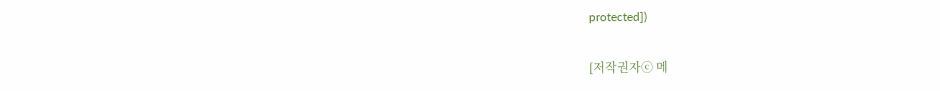protected])

[저작권자ⓒ 메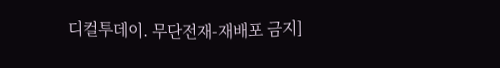디컬투데이. 무단전재-재배포 금지]